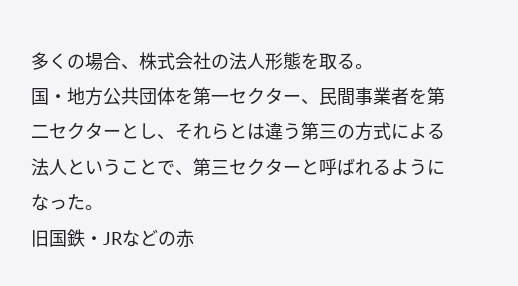多くの場合、株式会社の法人形態を取る。
国・地方公共団体を第一セクター、民間事業者を第二セクターとし、それらとは違う第三の方式による法人ということで、第三セクターと呼ばれるようになった。
旧国鉄・JRなどの赤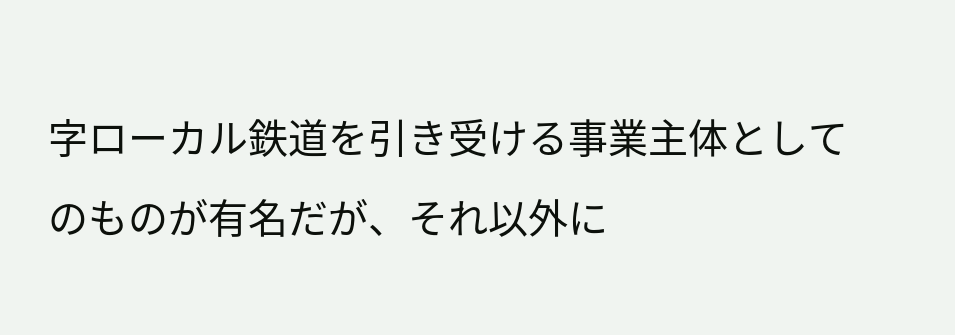字ローカル鉄道を引き受ける事業主体としてのものが有名だが、それ以外に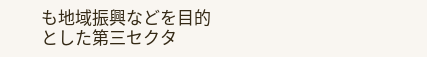も地域振興などを目的とした第三セクタ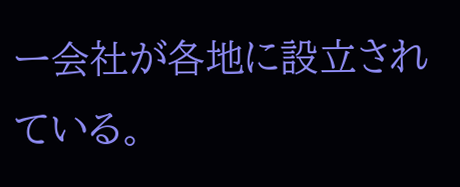ー会社が各地に設立されている。